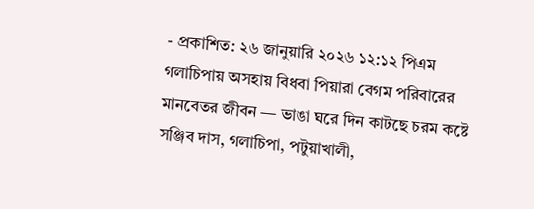- প্রকাশিত: ২৬ জানুয়ারি ২০২৬ ১২:১২ পিএম
গলাচিপায় অসহায় বিধবা পিয়ারা বেগম পরিবারের মানবেতর জীবন — ভাঙা ঘরে দিন কাটছে চরম কষ্টে
সঞ্জিব দাস, গলাচিপা, পটুয়াখালী,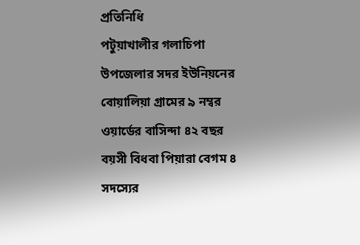প্রতিনিধি
পটুয়াখালীর গলাচিপা উপজেলার সদর ইউনিয়নের বোয়ালিয়া গ্রামের ৯ নম্বর ওয়ার্ডের বাসিন্দা ৪২ বছর বয়সী বিধবা পিয়ারা বেগম ৪ সদস্যের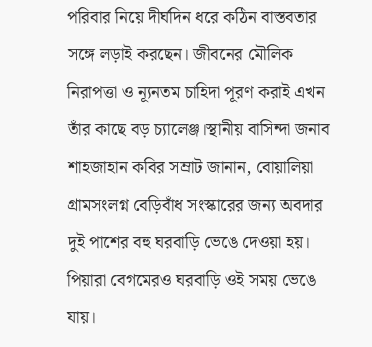পরিবার নিয়ে দীর্ঘদিন ধরে কঠিন বাস্তবতার সঙ্গে লড়াই করছেন। জীবনের মৌলিক নিরাপত্তা ও ন্যূনতম চাহিদা পূরণ করাই এখন তাঁর কাছে বড় চ্যালেঞ্জ।স্থানীয় বাসিন্দা জনাব শাহজাহান কবির সম্রাট জানান, বোয়ালিয়া গ্রামসংলগ্ন বেড়িবাঁধ সংস্কারের জন্য অবদার দুই পাশের বহু ঘরবাড়ি ভেঙে দেওয়া হয়। পিয়ারা বেগমেরও ঘরবাড়ি ওই সময় ভেঙে যায়।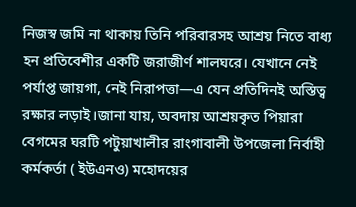নিজস্ব জমি না থাকায় তিনি পরিবারসহ আশ্রয় নিতে বাধ্য হন প্রতিবেশীর একটি জরাজীর্ণ শালঘরে। যেখানে নেই পর্যাপ্ত জায়গা, নেই নিরাপত্তা—এ যেন প্রতিদিনই অস্তিত্ব রক্ষার লড়াই।জানা যায়, অবদায় আশ্রয়কৃত পিয়ারা বেগমের ঘরটি পটুয়াখালীর রাংগাবালী উপজেলা নির্বাহী কর্মকর্তা ( ইউএনও) মহোদয়ের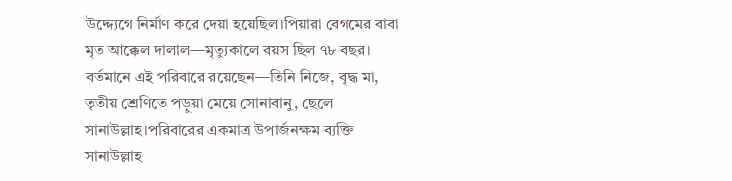উদ্দ্যেগে নির্মাণ করে দেয়া হয়েছিল।পিয়ারা বেগমের বাবা মৃত আক্কেল দালাল—মৃত্যুকালে বয়স ছিল ৭৮ বছর। বর্তমানে এই পরিবারে রয়েছেন—তিনি নিজে, বৃদ্ধ মা, তৃতীয় শ্রেণিতে পড়ুয়া মেয়ে সোনাবানু, ছেলে সানাউল্লাহ।পরিবারের একমাত্র উপার্জনক্ষম ব্যক্তি সানাউল্লাহ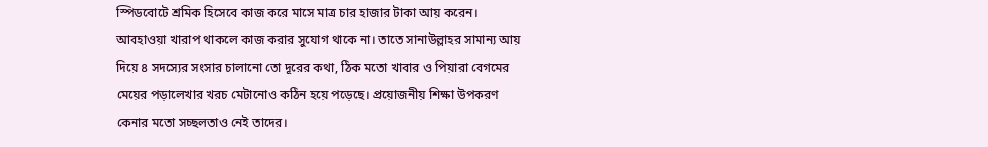স্পিডবোটে শ্রমিক হিসেবে কাজ করে মাসে মাত্র চার হাজার টাকা আয় করেন। আবহাওয়া খারাপ থাকলে কাজ করার সুযোগ থাকে না। তাতে সানাউল্লাহর সামান্য আয় দিয়ে ৪ সদস্যের সংসার চালানো তো দূরের কথা, ঠিক মতো খাবার ও পিয়ারা বেগমের মেয়ের পড়ালেখার খরচ মেটানোও কঠিন হয়ে পড়েছে। প্রয়োজনীয় শিক্ষা উপকরণ কেনার মতো সচ্ছলতাও নেই তাদের।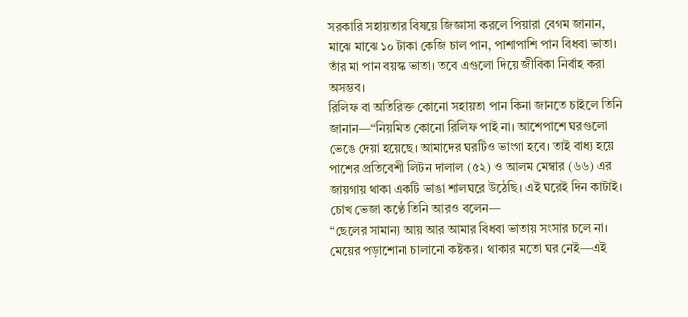সরকারি সহায়তার বিষয়ে জিজ্ঞাসা করলে পিয়ারা বেগম জানান, মাঝে মাঝে ১০ টাকা কেজি চাল পান, পাশাপাশি পান বিধবা ভাতা। তাঁর মা পান বয়স্ক ভাতা। তবে এগুলো দিয়ে জীবিকা নির্বাহ করা অসম্ভব।
রিলিফ বা অতিরিক্ত কোনো সহায়তা পান কিনা জানতে চাইলে তিনি জানান—“নিয়মিত কোনো রিলিফ পাই না। আশেপাশে ঘরগুলো ভেঙে দেয়া হয়েছে। আমাদের ঘরটিও ভাংগা হবে। তাই বাধ্য হয়ে পাশের প্রতিবেশী লিটন দালাল (৫২) ও আলম মেম্বার (৬৬) এর জায়গায় থাকা একটি ভাঙা শালঘরে উঠেছি। এই ঘরেই দিন কাটাই।
চোখ ভেজা কণ্ঠে তিনি আরও বলেন—
“ছেলের সামান্য আয় আর আমার বিধবা ভাতায় সংসার চলে না। মেয়ের পড়াশোনা চালানো কষ্টকর। থাকার মতো ঘর নেই—এই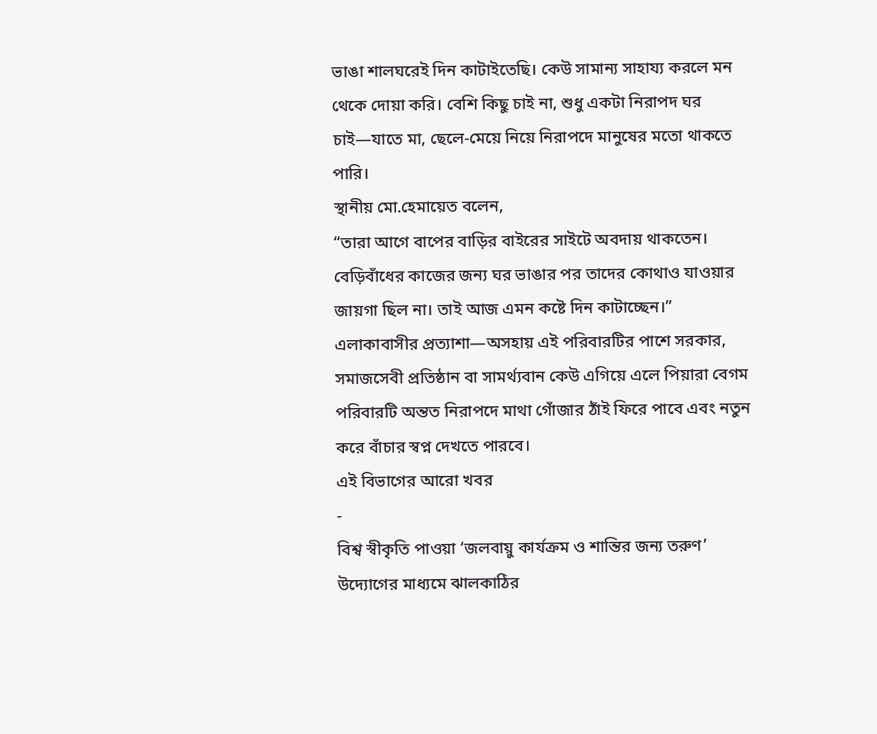ভাঙা শালঘরেই দিন কাটাইতেছি। কেউ সামান্য সাহায্য করলে মন থেকে দোয়া করি। বেশি কিছু চাই না, শুধু একটা নিরাপদ ঘর চাই—যাতে মা, ছেলে-মেয়ে নিয়ে নিরাপদে মানুষের মতো থাকতে পারি।
স্থানীয় মো.হেমায়েত বলেন,
“তারা আগে বাপের বাড়ির বাইরের সাইটে অবদায় থাকতেন। বেড়িবাঁধের কাজের জন্য ঘর ভাঙার পর তাদের কোথাও যাওয়ার জায়গা ছিল না। তাই আজ এমন কষ্টে দিন কাটাচ্ছেন।”
এলাকাবাসীর প্রত্যাশা—অসহায় এই পরিবারটির পাশে সরকার, সমাজসেবী প্রতিষ্ঠান বা সামর্থ্যবান কেউ এগিয়ে এলে পিয়ারা বেগম পরিবারটি অন্তত নিরাপদে মাথা গোঁজার ঠাঁই ফিরে পাবে এবং নতুন করে বাঁচার স্বপ্ন দেখতে পারবে।
এই বিভাগের আরো খবর
-
বিশ্ব স্বীকৃতি পাওয়া ‘জলবায়ু কার্যক্রম ও শান্তির জন্য তরুণ’ উদ্যোগের মাধ্যমে ঝালকাঠির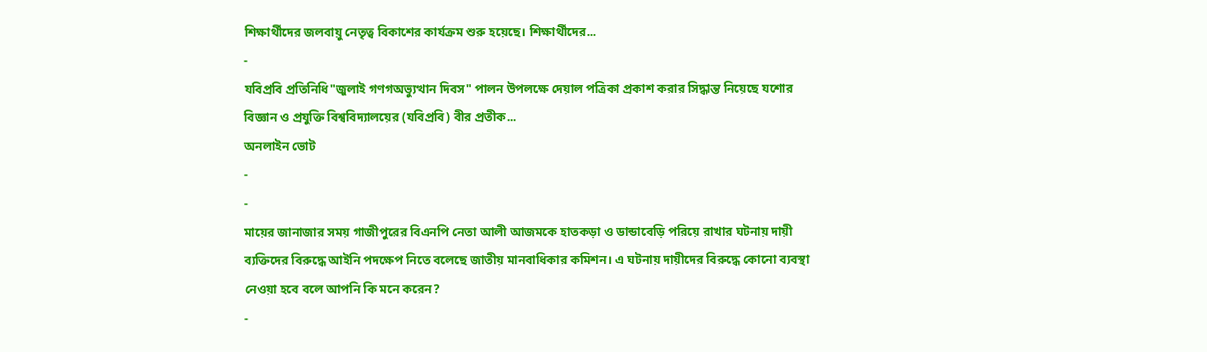শিক্ষার্থীদের জলবায়ু নেতৃত্ব বিকাশের কার্যক্রম শুরু হয়েছে। শিক্ষার্থীদের...
-
যবিপ্রবি প্রতিনিধি"জুলাই গণগঅভ্যুত্থান দিবস" পালন উপলক্ষে দেয়াল পত্রিকা প্রকাশ করার সিদ্ধান্ত নিয়েছে যশোর বিজ্ঞান ও প্রযুক্তি বিশ্ববিদ্যালয়ের (যবিপ্রবি) বীর প্রতীক...
অনলাইন ভোট
-
-
মায়ের জানাজার সময় গাজীপুরের বিএনপি নেতা আলী আজমকে হাতকড়া ও ডান্ডাবেড়ি পরিয়ে রাখার ঘটনায় দায়ী ব্যক্তিদের বিরুদ্ধে আইনি পদক্ষেপ নিতে বলেছে জাতীয় মানবাধিকার কমিশন। এ ঘটনায় দায়ীদের বিরুদ্ধে কোনো ব্যবস্থা নেওয়া হবে বলে আপনি কি মনে করেন?
-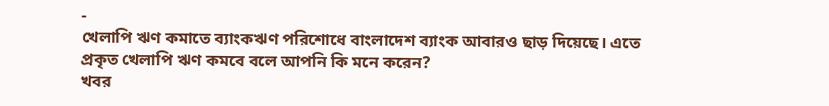-
খেলাপি ঋণ কমাতে ব্যাংকঋণ পরিশোধে বাংলাদেশ ব্যাংক আবারও ছাড় দিয়েছে। এতে প্রকৃত খেলাপি ঋণ কমবে বলে আপনি কি মনে করেন?
খবর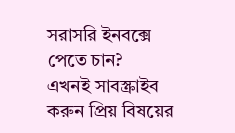সরাসরি ইনবক্সে পেতে চান?
এখনই সাবস্ক্রাইব করুন প্রিয় বিষয়ের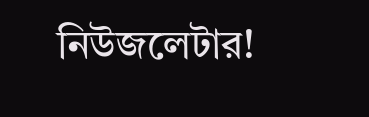নিউজলেটার!